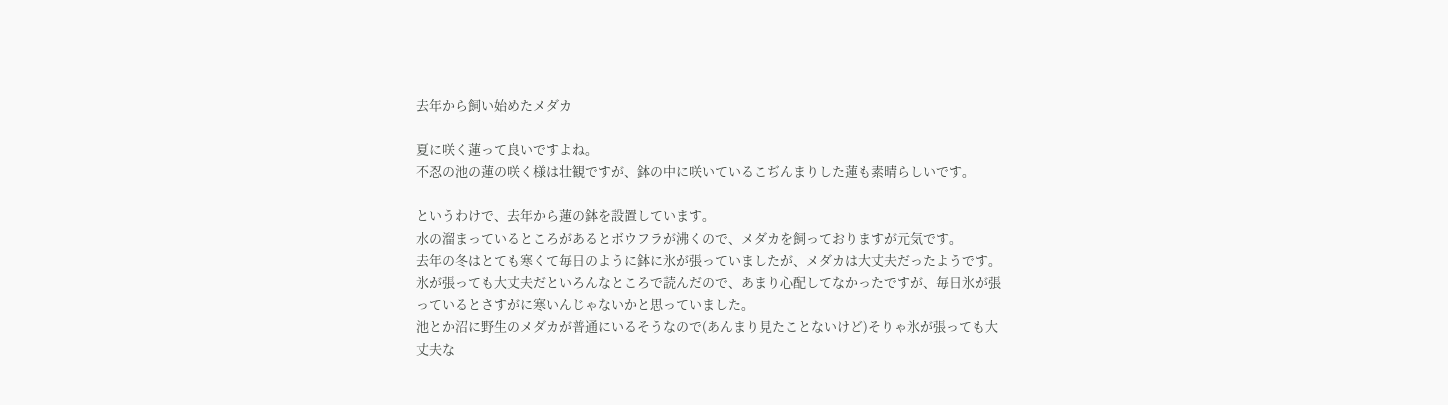去年から飼い始めたメダカ

夏に咲く蓮って良いですよね。
不忍の池の蓮の咲く様は壮観ですが、鉢の中に咲いているこぢんまりした蓮も素晴らしいです。

というわけで、去年から蓮の鉢を設置しています。
水の溜まっているところがあるとボウフラが沸くので、メダカを飼っておりますが元気です。
去年の冬はとても寒くて毎日のように鉢に氷が張っていましたが、メダカは大丈夫だったようです。
氷が張っても大丈夫だといろんなところで読んだので、あまり心配してなかったですが、毎日氷が張っているとさすがに寒いんじゃないかと思っていました。
池とか沼に野生のメダカが普通にいるそうなので(あんまり見たことないけど)そりゃ氷が張っても大丈夫な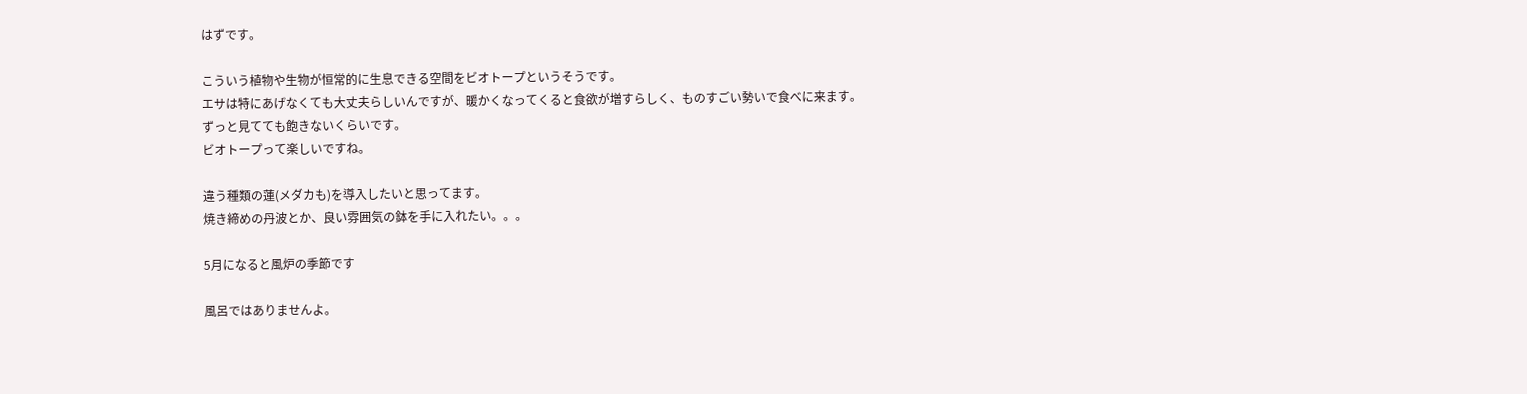はずです。

こういう植物や生物が恒常的に生息できる空間をビオトープというそうです。
エサは特にあげなくても大丈夫らしいんですが、暖かくなってくると食欲が増すらしく、ものすごい勢いで食べに来ます。
ずっと見てても飽きないくらいです。
ビオトープって楽しいですね。

違う種類の蓮(メダカも)を導入したいと思ってます。
焼き締めの丹波とか、良い雰囲気の鉢を手に入れたい。。。

5月になると風炉の季節です

風呂ではありませんよ。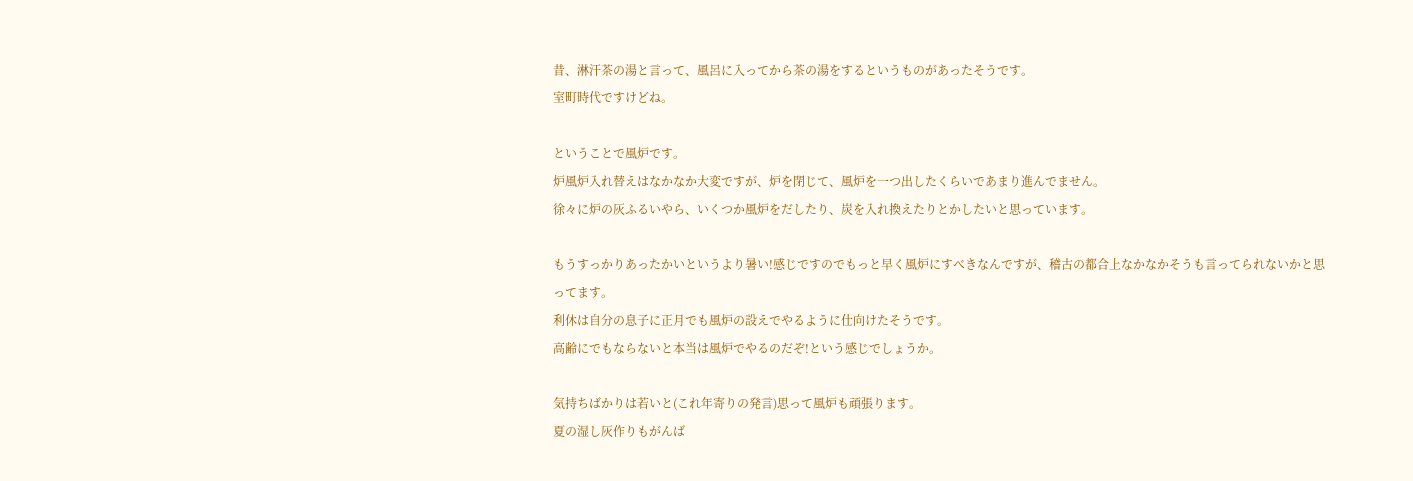昔、淋汗茶の湯と言って、風呂に入ってから茶の湯をするというものがあったそうです。
室町時代ですけどね。

ということで風炉です。
炉風炉入れ替えはなかなか大変ですが、炉を閉じて、風炉を一つ出したくらいであまり進んでません。
徐々に炉の灰ふるいやら、いくつか風炉をだしたり、炭を入れ換えたりとかしたいと思っています。

もうすっかりあったかいというより暑い!感じですのでもっと早く風炉にすべきなんですが、稽古の都合上なかなかそうも言ってられないかと思ってます。
利休は自分の息子に正月でも風炉の設えでやるように仕向けたそうです。
高齢にでもならないと本当は風炉でやるのだぞ!という感じでしょうか。

気持ちばかりは若いと(これ年寄りの発言)思って風炉も頑張ります。
夏の湿し灰作りもがんば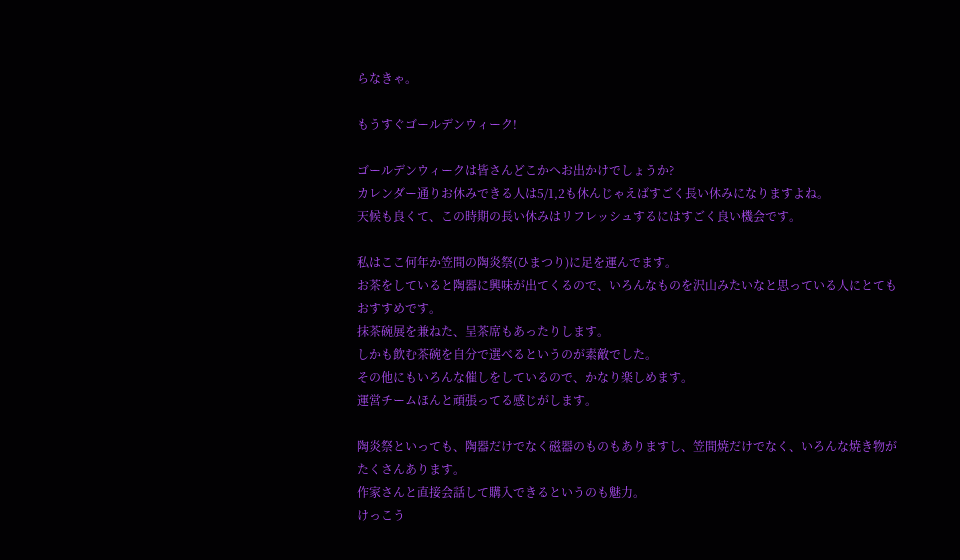らなきゃ。

もうすぐゴールデンウィーク!

ゴールデンウィークは皆さんどこかへお出かけでしょうか?
カレンダー通りお休みできる人は5/1,2も休んじゃえばすごく長い休みになりますよね。
天候も良くて、この時期の長い休みはリフレッシュするにはすごく良い機会です。

私はここ何年か笠間の陶炎祭(ひまつり)に足を運んでます。
お茶をしていると陶器に興味が出てくるので、いろんなものを沢山みたいなと思っている人にとてもおすすめです。
抹茶碗展を兼ねた、呈茶席もあったりします。
しかも飲む茶碗を自分で選べるというのが素敵でした。
その他にもいろんな催しをしているので、かなり楽しめます。
運営チームほんと頑張ってる感じがします。

陶炎祭といっても、陶器だけでなく磁器のものもありますし、笠間焼だけでなく、いろんな焼き物がたくさんあります。
作家さんと直接会話して購入できるというのも魅力。
けっこう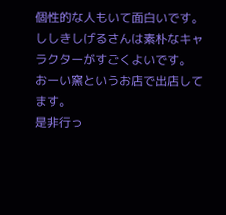個性的な人もいて面白いです。
ししきしげるさんは素朴なキャラクターがすごくよいです。
おーい窯というお店で出店してます。
是非行っ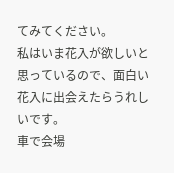てみてください。
私はいま花入が欲しいと思っているので、面白い花入に出会えたらうれしいです。
車で会場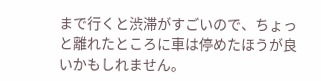まで行くと渋滞がすごいので、ちょっと離れたところに車は停めたほうが良いかもしれません。